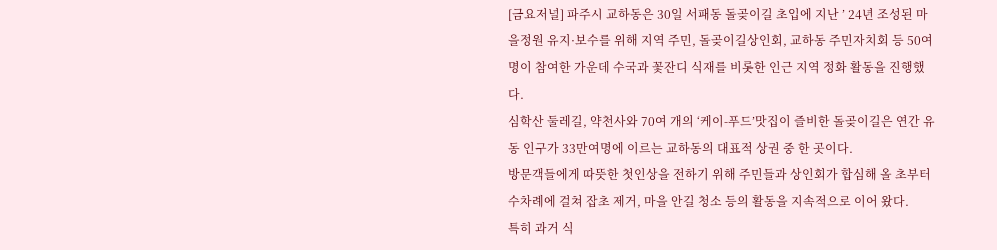[금요저널] 파주시 교하동은 30일 서패동 돌곶이길 초입에 지난 ’ 24년 조성된 마을정원 유지·보수를 위해 지역 주민, 돌곶이길상인회, 교하동 주민자치회 등 50여명이 참여한 가운데 수국과 꽃잔디 식재를 비롯한 인근 지역 정화 활동을 진행했다.
심학산 둘레길, 약천사와 70여 개의 ‘케이-푸드’맛집이 즐비한 돌곶이길은 연간 유동 인구가 33만여명에 이르는 교하동의 대표적 상권 중 한 곳이다.
방문객들에게 따뜻한 첫인상을 전하기 위해 주민들과 상인회가 합심해 올 초부터 수차례에 걸쳐 잡초 제거, 마을 안길 청소 등의 활동을 지속적으로 이어 왔다.
특히 과거 식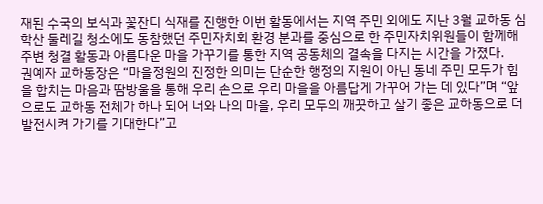재된 수국의 보식과 꽃잔디 식재를 진행한 이번 활동에서는 지역 주민 외에도 지난 3월 교하동 심학산 둘레길 청소에도 동참했던 주민자치회 환경 분과를 중심으로 한 주민자치위원들이 함께해 주변 청결 활동과 아름다운 마을 가꾸기를 통한 지역 공동체의 결속을 다지는 시간을 가졌다.
권예자 교하동장은 “마을정원의 진정한 의미는 단순한 행정의 지원이 아닌 동네 주민 모두가 힘을 합치는 마음과 땀방울을 통해 우리 손으로 우리 마을을 아름답게 가꾸어 가는 데 있다”며 “앞으로도 교하동 전체가 하나 되어 너와 나의 마을, 우리 모두의 깨끗하고 살기 좋은 교하동으로 더 발전시켜 가기를 기대한다”고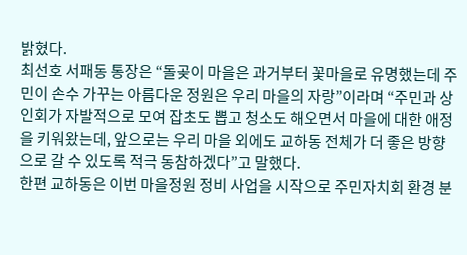밝혔다.
최선호 서패동 통장은 “돌곶이 마을은 과거부터 꽃마을로 유명했는데 주민이 손수 가꾸는 아름다운 정원은 우리 마을의 자랑”이라며 “주민과 상인회가 자발적으로 모여 잡초도 뽑고 청소도 해오면서 마을에 대한 애정을 키워왔는데, 앞으로는 우리 마을 외에도 교하동 전체가 더 좋은 방향으로 갈 수 있도록 적극 동참하겠다”고 말했다.
한편 교하동은 이번 마을정원 정비 사업을 시작으로 주민자치회 환경 분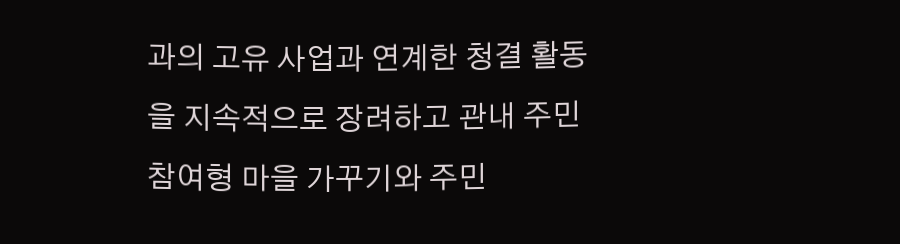과의 고유 사업과 연계한 청결 활동을 지속적으로 장려하고 관내 주민 참여형 마을 가꾸기와 주민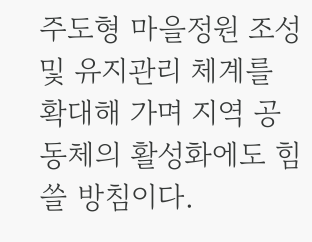주도형 마을정원 조성 및 유지관리 체계를 확대해 가며 지역 공동체의 활성화에도 힘쓸 방침이다.